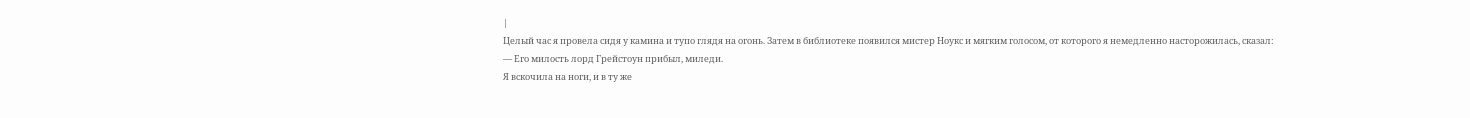|
Целый час я провела сидя у камина и тупо глядя на огонь. Затем в библиотеке появился мистер Ноукс и мягким голосом, от которого я немедленно насторожилась, сказал:
— Его милость лорд Грейстоун прибыл, миледи.
Я вскочила на ноги, и в ту же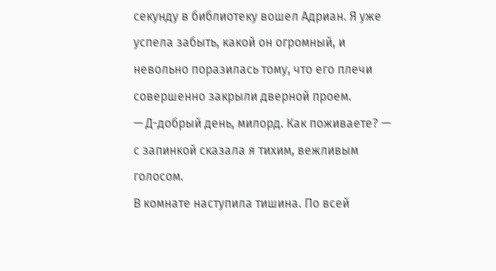секунду в библиотеку вошел Адриан. Я уже успела забыть, какой он огромный, и невольно поразилась тому, что его плечи совершенно закрыли дверной проем.
— Д-добрый день, милорд. Как поживаете? — с запинкой сказала я тихим, вежливым голосом.
В комнате наступила тишина. По всей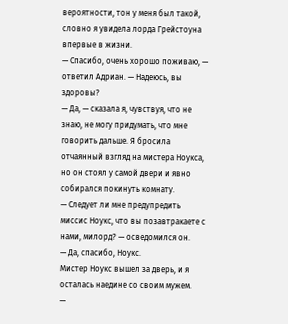вероятности, тон у меня был такой, словно я увидела лорда Грейстоуна впервые в жизни.
— Спасибо, очень хорошо поживаю, — ответил Адриан. — Надеюсь, вы здоровы?
— Да, — сказала я, чувствуя, что не знаю, не могу придумать, что мне говорить дальше. Я бросила отчаянный взгляд на мистера Ноукса, но он стоял у самой двери и явно собирался покинуть комнату.
— Следует ли мне предупредить миссис Ноукс, что вы позавтракаете с нами, милорд? — осведомился он.
— Да, спасибо, Ноукс.
Мистер Ноукс вышел за дверь, и я осталась наедине со своим мужем.
—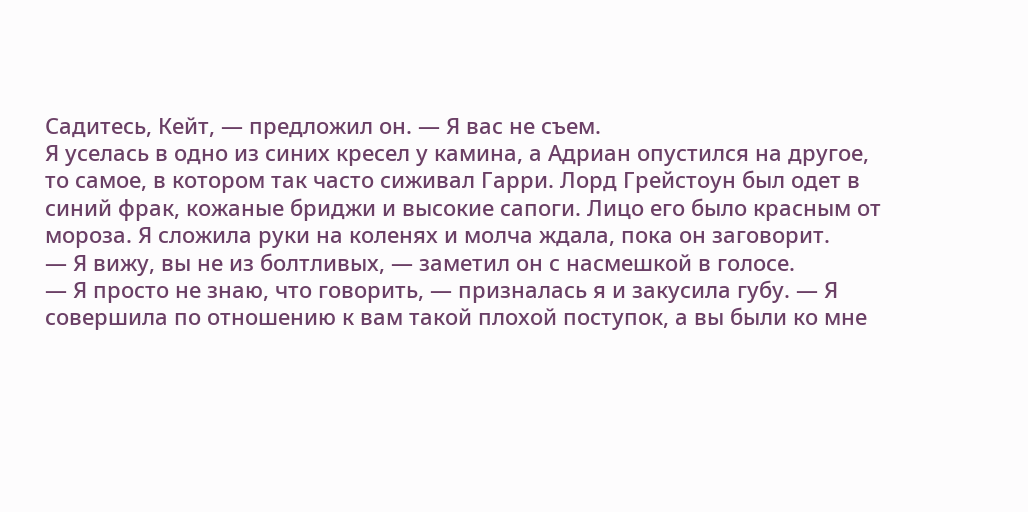Садитесь, Кейт, — предложил он. — Я вас не съем.
Я уселась в одно из синих кресел у камина, а Адриан опустился на другое, то самое, в котором так часто сиживал Гарри. Лорд Грейстоун был одет в синий фрак, кожаные бриджи и высокие сапоги. Лицо его было красным от мороза. Я сложила руки на коленях и молча ждала, пока он заговорит.
— Я вижу, вы не из болтливых, — заметил он с насмешкой в голосе.
— Я просто не знаю, что говорить, — призналась я и закусила губу. — Я совершила по отношению к вам такой плохой поступок, а вы были ко мне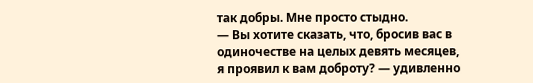так добры. Мне просто стыдно.
— Вы хотите сказать, что, бросив вас в одиночестве на целых девять месяцев, я проявил к вам доброту? — удивленно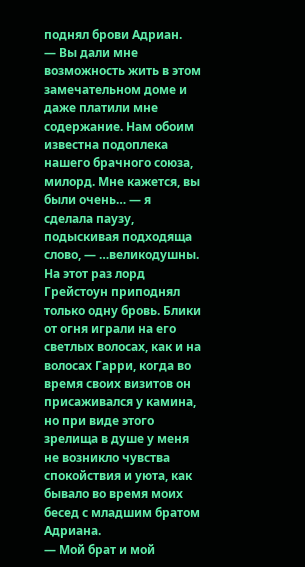поднял брови Адриан.
— Вы дали мне возможность жить в этом замечательном доме и даже платили мне содержание. Нам обоим известна подоплека нашего брачного союза, милорд. Мне кажется, вы были очень… — я сделала паузу, подыскивая подходяща слово, — …великодушны.
На этот раз лорд Грейстоун приподнял только одну бровь. Блики от огня играли на его светлых волосах, как и на волосах Гарри, когда во время своих визитов он присаживался у камина, но при виде этого зрелища в душе у меня не возникло чувства спокойствия и уюта, как бывало во время моих бесед с младшим братом Адриана.
— Мой брат и мой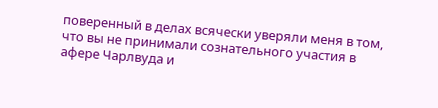поверенный в делах всячески уверяли меня в том, что вы не принимали сознательного участия в афере Чарлвуда и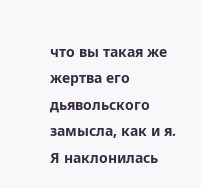что вы такая же жертва его дьявольского замысла, как и я.
Я наклонилась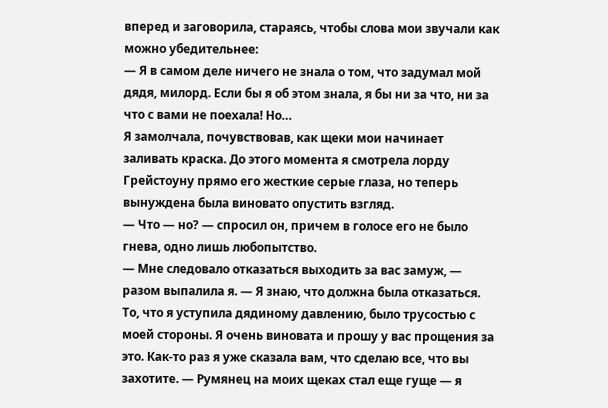вперед и заговорила, стараясь, чтобы слова мои звучали как можно убедительнее:
— Я в самом деле ничего не знала о том, что задумал мой дядя, милорд. Если бы я об этом знала, я бы ни за что, ни за что с вами не поехала! Но…
Я замолчала, почувствовав, как щеки мои начинает заливать краска. До этого момента я смотрела лорду Грейстоуну прямо его жесткие серые глаза, но теперь вынуждена была виновато опустить взгляд.
— Что — но? — спросил он, причем в голосе его не было гнева, одно лишь любопытство.
— Мне следовало отказаться выходить за вас замуж, — разом выпалила я. — Я знаю, что должна была отказаться. То, что я уступила дядиному давлению, было трусостью с моей стороны. Я очень виновата и прошу у вас прощения за это. Как-то раз я уже сказала вам, что сделаю все, что вы захотите. — Румянец на моих щеках стал еще гуще — я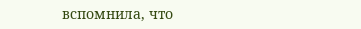вспомнила, что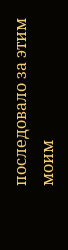последовало за этим моим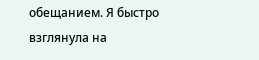обещанием. Я быстро взглянулa на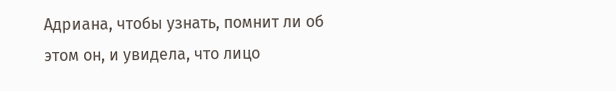Адриана, чтобы узнать, помнит ли об этом он, и увидела, что лицо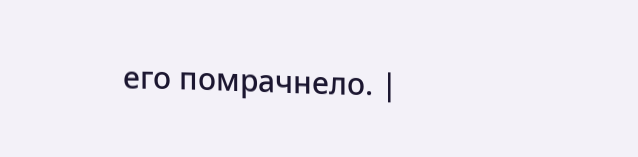его помрачнело. |